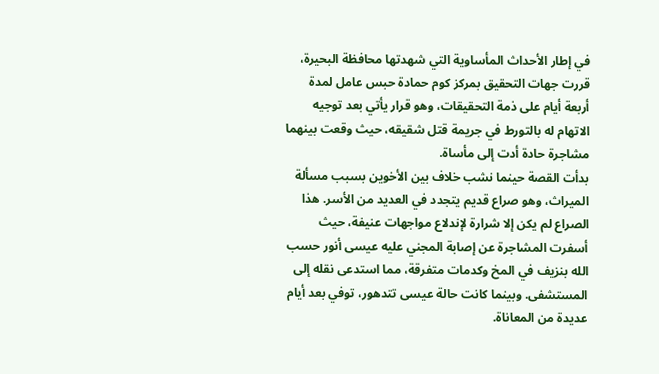في إطار الأحداث المأساوية التي شهدتها محافظة البحيرة، قررت جهات التحقيق بمركز كوم حمادة حبس عامل لمدة أربعة أيام على ذمة التحقيقات، وهو قرار يأتي بعد توجيه الاتهام له بالتورط في جريمة قتل شقيقه، حيث وقعت بينهما مشاجرة حادة أدت إلى مأساة.
بدأت القصة حينما نشب خلاف بين الأخوين بسبب مسألة الميراث، وهو صراع قديم يتجدد في العديد من الأسر. هذا الصراع لم يكن إلا شرارة لإندلاع مواجهات عنيفة، حيث أسفرت المشاجرة عن إصابة المجني عليه عيسى أنور حسب الله بنزيف في المخ وكدمات متفرقة، مما استدعى نقله إلى المستشفى. وبينما كانت حالة عيسى تتدهور، توفي بعد أيام عديدة من المعاناة.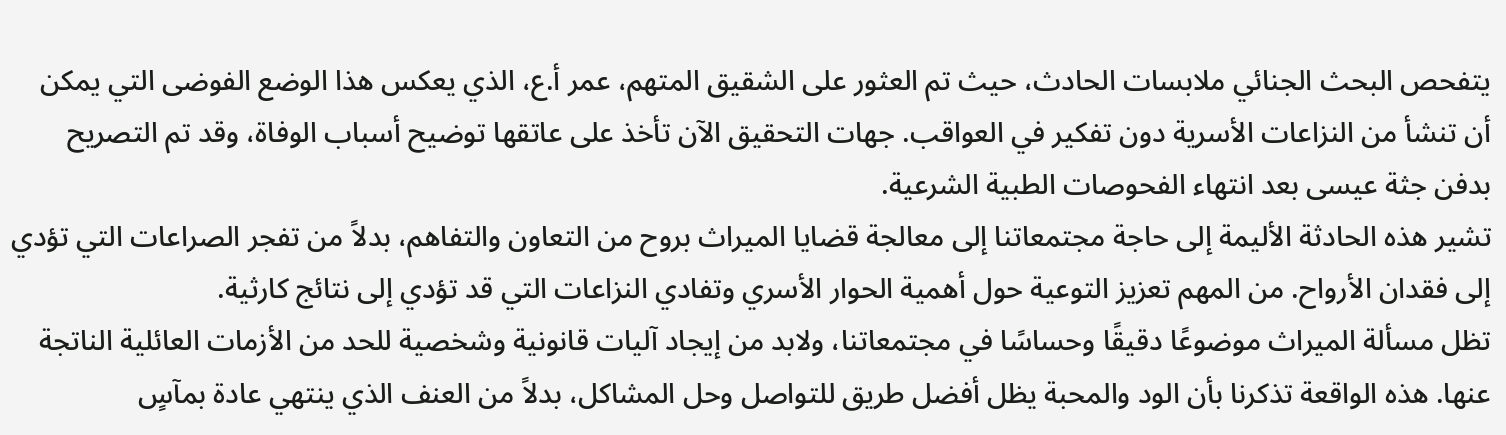يتفحص البحث الجنائي ملابسات الحادث، حيث تم العثور على الشقيق المتهم، عمر أ.ع، الذي يعكس هذا الوضع الفوضى التي يمكن أن تنشأ من النزاعات الأسرية دون تفكير في العواقب. جهات التحقيق الآن تأخذ على عاتقها توضيح أسباب الوفاة، وقد تم التصريح بدفن جثة عيسى بعد انتهاء الفحوصات الطبية الشرعية.
تشير هذه الحادثة الأليمة إلى حاجة مجتمعاتنا إلى معالجة قضايا الميراث بروح من التعاون والتفاهم، بدلاً من تفجر الصراعات التي تؤدي إلى فقدان الأرواح. من المهم تعزيز التوعية حول أهمية الحوار الأسري وتفادي النزاعات التي قد تؤدي إلى نتائج كارثية.
تظل مسألة الميراث موضوعًا دقيقًا وحساسًا في مجتمعاتنا، ولابد من إيجاد آليات قانونية وشخصية للحد من الأزمات العائلية الناتجة عنها. هذه الواقعة تذكرنا بأن الود والمحبة يظل أفضل طريق للتواصل وحل المشاكل، بدلاً من العنف الذي ينتهي عادة بمآسٍ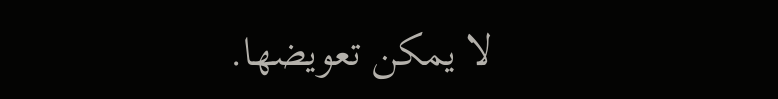لا يمكن تعويضها.